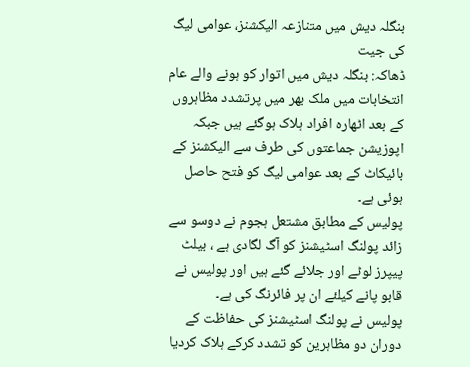بنگلہ دیش میں متنازعہ الیکشنز، عوامی لیگ کی جیت
ڈھاکہ: بنگلہ دیش میں اتوار کو ہونے والے عام انتخابات میں ملک بھر میں پرتشدد مظاہروں کے بعد اٹھارہ افراد ہلاک ہوگئے ہیں جبکہ اپوزیشن جماعتوں کی طرف سے الیکشنز کے بائیکاٹ کے بعد عوامی لیگ کو فتح حاصل ہوئی ہے۔
پولیس کے مطابق مشتعل ہجوم نے دوسو سے زائد پولنگ اسٹیشنز کو آگ لگادی ہے ، بیلٹ پیپرز لوٹے اور جلائے گئے ہیں اور پولیس نے قابو پانے کیلئے ان پر فائرنگ کی ہے۔
پولیس نے پولنگ اسٹیشنز کی حفاظت کے دوران دو مظاہرین کو تشدد کرکے ہلاک کردیا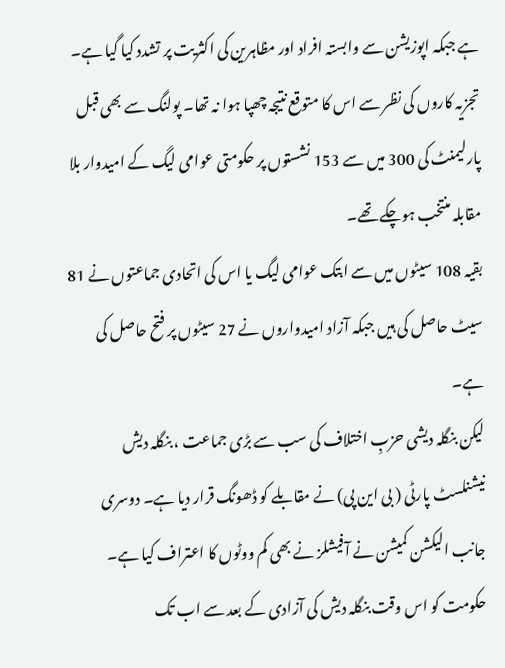ہے جبکہ اپوزیشن سے وابستہ افراد اور مظاہرین کی اکثریت پر تشدد کیا گیا ہے۔
تجزیہ کاروں کی نظر سے اس کا متوقع نتیجہ چھپا ہوا نہ تھا۔ پولنگ سے بھی قبل پارلیمنٹ کی 300 میں سے 153 نشستوں پر حکومتی عوامی لیگ کے امیدوار بلا مقابلہ منتخب ہوچکے تھے۔
بقیہ 108 سیٹوں میں سے ابتک عوامی لیگ یا اس کی اتحادی جماعتوں نے 81 سیٹ حاصل کی ہیں جبکہ آزاد امیدواروں نے 27 سیٹوں پر فتح حاصل کی ہے۔
لیکن بنگلہ دیشی حزبِ اختلاف کی سب سے بڑی جماعت ، بنگلہ دیش نیشنلسٹ پارٹی ( بی این پی) نے مقابلے کو ڈھونگ قرار دیا ہے۔ دوسری جانب الیکشن کمیشن نے آفیشلز نے بھی کم ووٹوں کا اعتراف کیا ہے۔
حکومت کو اس وقت بنگلہ دیش کی آزادی کے بعد سے اب تک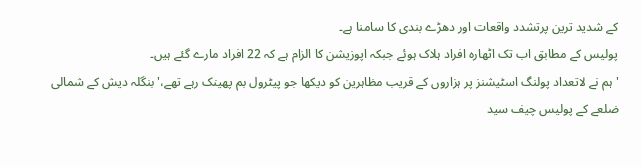کے شدید ترین پرتشدد واقعات اور دھڑے بندی کا سامنا ہے۔
پولیس کے مطابق اب تک اٹھارہ افراد ہلاک ہوئے جبکہ اپوزیشن کا الزام ہے کہ 22 افراد مارے گئے ہیں۔
' ہم نے لاتعداد پولنگ اسٹیشنز پر ہزاروں کے قریب مظاہرین کو دیکھا جو پیٹرول بم پھینک رہے تھے،' بنگلہ دیش کے شمالی ضلعے کے پولیس چیف سید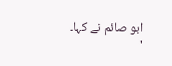ابو صائم نے کہا۔
'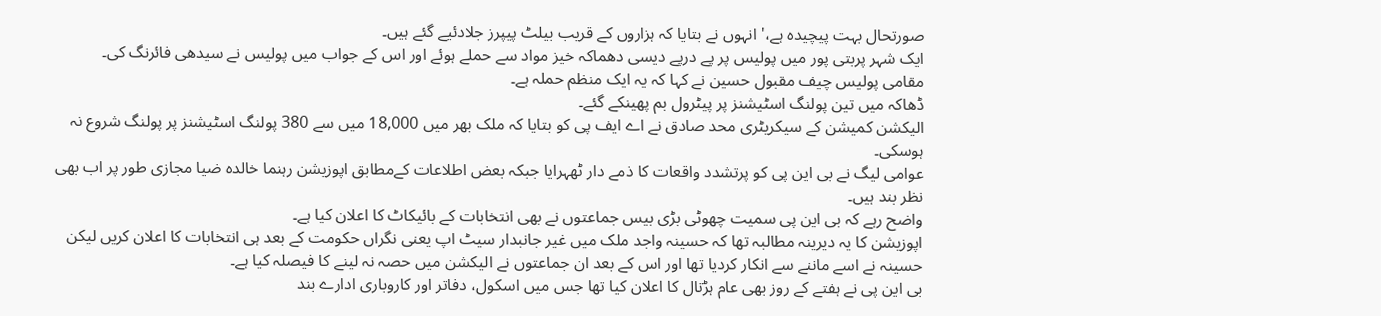صورتحال بہت پیچیدہ ہے،' انہوں نے بتایا کہ ہزاروں کے قریب بیلٹ پیپرز جلادئیے گئے ہیں۔
ایک شہر پربتی پور میں پولیس پر پے درپے دیسی دھماکہ خیز مواد سے حملے ہوئے اور اس کے جواب میں پولیس نے سیدھی فائرنگ کی۔
مقامی پولیس چیف مقبول حسین نے کہا کہ یہ ایک منظم حملہ ہے۔
ڈھاکہ میں تین پولنگ اسٹیشنز پر پیٹرول بم پھینکے گئے۔
الیکشن کمیشن کے سیکریٹری محد صادق نے اے ایف پی کو بتایا کہ ملک بھر میں 18,000 میں سے 380 پولنگ اسٹیشنز پر پولنگ شروع نہ ہوسکی۔
عوامی لیگ نے بی این پی کو پرتشدد واقعات کا ذمے دار ٹھہرایا جبکہ بعض اطلاعات کےمطابق اپوزیشن رہنما خالدہ ضیا مجازی طور پر اب بھی نظر بند ہیں۔
واضح رہے کہ بی این پی سمیت چھوٹی بڑی بیس جماعتوں نے بھی انتخابات کے بائیکاٹ کا اعلان کیا ہے۔
اپوزیشن کا یہ دیرینہ مطالبہ تھا کہ حسینہ واجد ملک میں غیر جانبدار سیٹ اپ یعنی نگراں حکومت کے بعد ہی انتخابات کا اعلان کریں لیکن حسینہ نے اسے ماننے سے انکار کردیا تھا اور اس کے بعد ان جماعتوں نے الیکشن میں حصہ نہ لینے کا فیصلہ کیا ہے۔
بی این پی نے ہفتے کے روز بھی عام ہڑتال کا اعلان کیا تھا جس میں اسکول، دفاتر اور کاروباری ادارے بند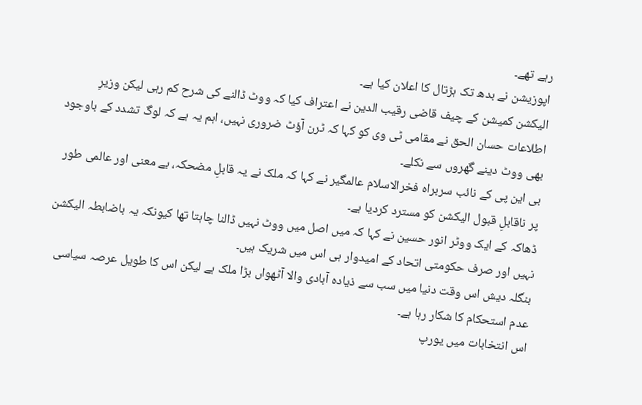رہے تھے۔
اپوزیشن نے بدھ تک ہڑتال کا اعلان کیا ہے۔
الیکشن کمیشن کے چیف قاضی رقیب الدین نے اعتراف کیا کہ ووٹ ڈالنے کی شرح کم رہی لیکن وزیرِ اطلاعات حسان الحق نے مقامی ٹی وی کو کہا کہ ٹرن آؤٹ ضروری نہیں، اہم یہ ہے کہ لوگ تشدد کے باوجود بھی ووٹ دینے گھروں سے نکلے۔
بی این پی کے نائب سربراہ فخرالاسلام عالمگیر نے کہا کہ ملک نے یہ قابلِ مضحکہ، بے معنی اور عالمی طور پر ناقابلِ قبول الیکشن کو مسترد کردیا ہے۔
ڈھاکہ کے ایک ووٹر انور حسین نے کہا کہ میں اصل میں ووٹ نہیں ڈالنا چاہتا تھا کیونکہ یہ باضابطہ الیکشن نہیں اور صرف حکومتی اتحاد کے امیدوار ہی اس میں شریک ہیں۔
بنگلہ دیش اس وقت دنیا میں سب سے ذیادہ آبادی والا آٹھواں بڑا ملک ہے لیکن اس کا طویل عرصہ سیاسی عدم استحکام کا شکار رہا ہے۔
اس انتخابات میں یورپ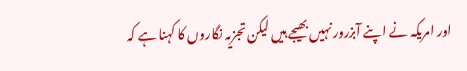اور امریکہ نے اپنے آبزرور نہیں بھیجے ہیں لیکن تجزیہ نگاروں کا کہنا ہے کہ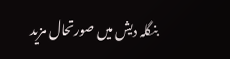بنگلہ دیش میں صورتحال مزید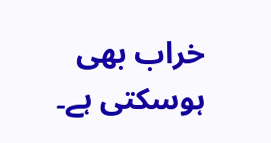خراب بھی ہوسکتی ہے۔